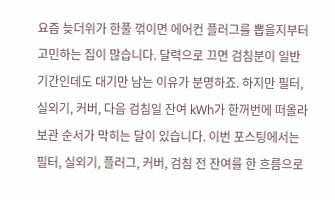요즘 늦더위가 한풀 꺾이면 에어컨 플러그를 뽑을지부터 고민하는 집이 많습니다. 달력으로 끄면 검침분이 일반 기간인데도 대기만 남는 이유가 분명하죠. 하지만 필터, 실외기, 커버, 다음 검침일 잔여 kWh가 한꺼번에 떠올라 보관 순서가 막히는 달이 있습니다. 이번 포스팅에서는 필터, 실외기, 플러그, 커버, 검침 전 잔여를 한 흐름으로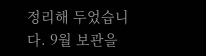정리해 두었습니다. 9월 보관을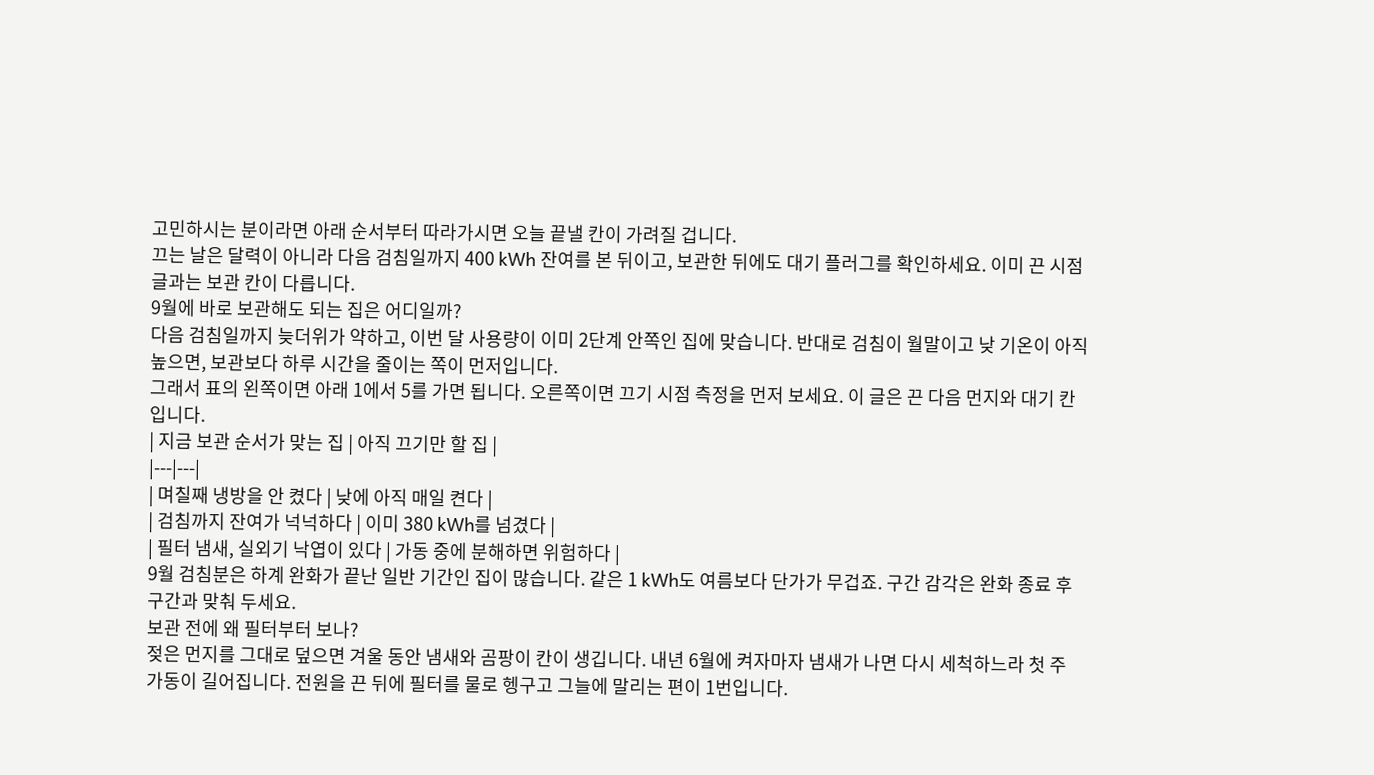고민하시는 분이라면 아래 순서부터 따라가시면 오늘 끝낼 칸이 가려질 겁니다.
끄는 날은 달력이 아니라 다음 검침일까지 400 kWh 잔여를 본 뒤이고, 보관한 뒤에도 대기 플러그를 확인하세요. 이미 끈 시점 글과는 보관 칸이 다릅니다.
9월에 바로 보관해도 되는 집은 어디일까?
다음 검침일까지 늦더위가 약하고, 이번 달 사용량이 이미 2단계 안쪽인 집에 맞습니다. 반대로 검침이 월말이고 낮 기온이 아직 높으면, 보관보다 하루 시간을 줄이는 쪽이 먼저입니다.
그래서 표의 왼쪽이면 아래 1에서 5를 가면 됩니다. 오른쪽이면 끄기 시점 측정을 먼저 보세요. 이 글은 끈 다음 먼지와 대기 칸입니다.
| 지금 보관 순서가 맞는 집 | 아직 끄기만 할 집 |
|---|---|
| 며칠째 냉방을 안 켰다 | 낮에 아직 매일 켠다 |
| 검침까지 잔여가 넉넉하다 | 이미 380 kWh를 넘겼다 |
| 필터 냄새, 실외기 낙엽이 있다 | 가동 중에 분해하면 위험하다 |
9월 검침분은 하계 완화가 끝난 일반 기간인 집이 많습니다. 같은 1 kWh도 여름보다 단가가 무겁죠. 구간 감각은 완화 종료 후 구간과 맞춰 두세요.
보관 전에 왜 필터부터 보나?
젖은 먼지를 그대로 덮으면 겨울 동안 냄새와 곰팡이 칸이 생깁니다. 내년 6월에 켜자마자 냄새가 나면 다시 세척하느라 첫 주 가동이 길어집니다. 전원을 끈 뒤에 필터를 물로 헹구고 그늘에 말리는 편이 1번입니다.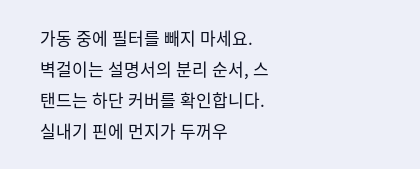가동 중에 필터를 빼지 마세요. 벽걸이는 설명서의 분리 순서, 스탠드는 하단 커버를 확인합니다. 실내기 핀에 먼지가 두꺼우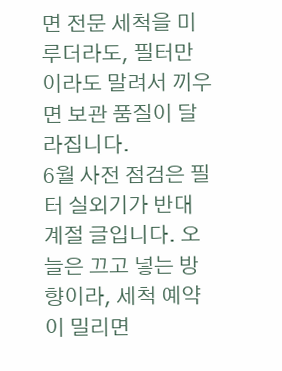면 전문 세척을 미루더라도, 필터만이라도 말려서 끼우면 보관 품질이 달라집니다.
6월 사전 점검은 필터 실외기가 반대 계절 글입니다. 오늘은 끄고 넣는 방향이라, 세척 예약이 밀리면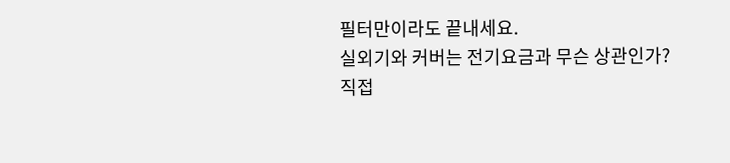필터만이라도 끝내세요.
실외기와 커버는 전기요금과 무슨 상관인가?
직접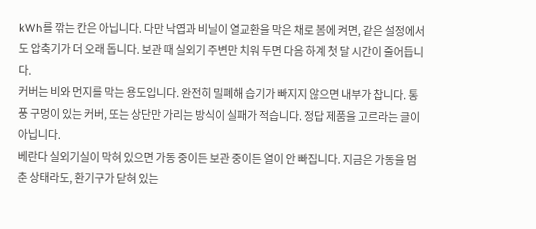kWh를 깎는 칸은 아닙니다. 다만 낙엽과 비닐이 열교환을 막은 채로 봄에 켜면, 같은 설정에서도 압축기가 더 오래 돕니다. 보관 때 실외기 주변만 치워 두면 다음 하계 첫 달 시간이 줄어듭니다.
커버는 비와 먼지를 막는 용도입니다. 완전히 밀폐해 습기가 빠지지 않으면 내부가 찹니다. 통풍 구멍이 있는 커버, 또는 상단만 가리는 방식이 실패가 적습니다. 정답 제품을 고르라는 글이 아닙니다.
베란다 실외기실이 막혀 있으면 가동 중이든 보관 중이든 열이 안 빠집니다. 지금은 가동을 멈춘 상태라도, 환기구가 닫혀 있는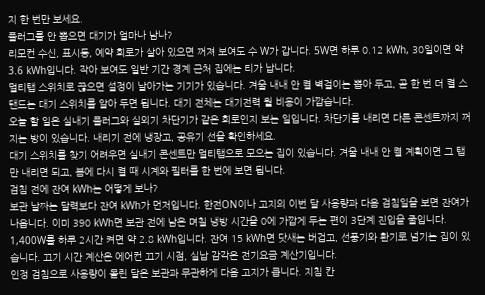지 한 번만 보세요.
플러그를 안 뽑으면 대기가 얼마나 남나?
리모컨 수신, 표시등, 예약 회로가 살아 있으면 꺼져 보여도 수 W가 갑니다. 5W면 하루 0.12 kWh, 30일이면 약 3.6 kWh입니다. 작아 보여도 일반 기간 경계 근처 집에는 티가 납니다.
멀티탭 스위치로 끊으면 설정이 날아가는 기기가 있습니다. 겨울 내내 안 켤 벽걸이는 뽑아 두고, 곧 한 번 더 켤 스탠드는 대기 스위치를 알아 두면 됩니다. 대기 전체는 대기전력 월 비용이 가깝습니다.
오늘 할 일은 실내기 플러그와 실외기 차단기가 같은 회로인지 보는 일입니다. 차단기를 내리면 다른 콘센트까지 꺼지는 방이 있습니다. 내리기 전에 냉장고, 공유기 선을 확인하세요.
대기 스위치를 찾기 어려우면 실내기 콘센트만 멀티탭으로 모으는 집이 있습니다. 겨울 내내 안 켤 계획이면 그 탭만 내리면 되고, 봄에 다시 켤 때 시계와 필터를 한 번에 보면 됩니다.
검침 전에 잔여 kWh는 어떻게 보나?
보관 날짜는 달력보다 잔여 kWh가 먼저입니다. 한전ON이나 고지의 이번 달 사용량과 다음 검침일을 보면 잔여가 나옵니다. 이미 390 kWh면 보관 전에 남은 며칠 냉방 시간을 0에 가깝게 두는 편이 3단계 진입을 줄입니다.
1,400W를 하루 2시간 켜면 약 2.8 kWh입니다. 잔여 15 kWh면 닷새는 버겁고, 선풍기와 환기로 넘기는 집이 있습니다. 끄기 시간 계산은 에어컨 끄기 시점, 실납 감각은 전기요금 계산기입니다.
인정 검침으로 사용량이 몰린 달은 보관과 무관하게 다음 고지가 큽니다. 지침 칸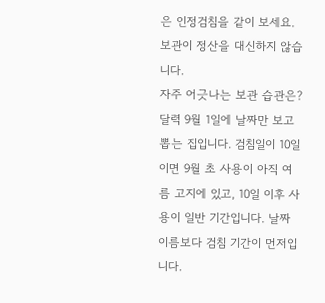은 인정검침을 같이 보세요. 보관이 정산을 대신하지 않습니다.
자주 어긋나는 보관 습관은?
달력 9월 1일에 날짜만 보고 뽑는 집입니다. 검침일이 10일이면 9월 초 사용이 아직 여름 고지에 있고, 10일 이후 사용이 일반 기간입니다. 날짜 이름보다 검침 기간이 먼저입니다.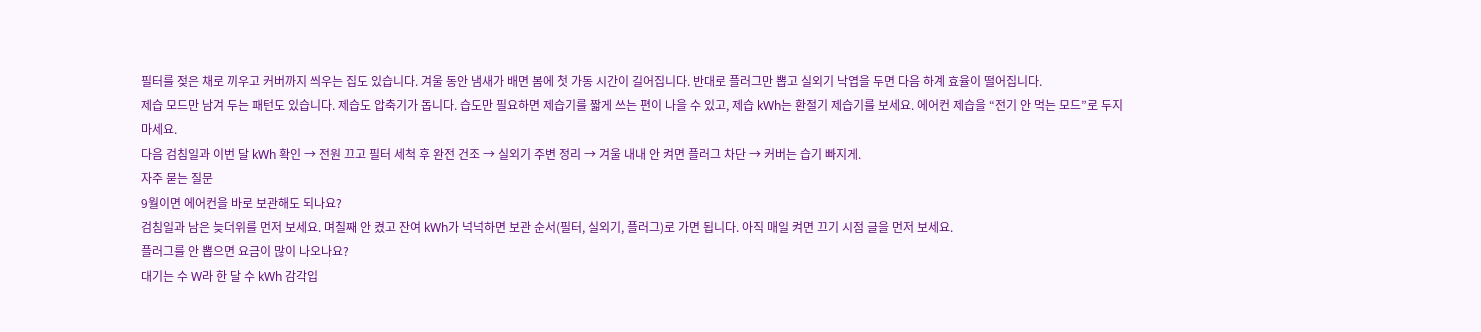필터를 젖은 채로 끼우고 커버까지 씌우는 집도 있습니다. 겨울 동안 냄새가 배면 봄에 첫 가동 시간이 길어집니다. 반대로 플러그만 뽑고 실외기 낙엽을 두면 다음 하계 효율이 떨어집니다.
제습 모드만 남겨 두는 패턴도 있습니다. 제습도 압축기가 돕니다. 습도만 필요하면 제습기를 짧게 쓰는 편이 나을 수 있고, 제습 kWh는 환절기 제습기를 보세요. 에어컨 제습을 “전기 안 먹는 모드”로 두지 마세요.
다음 검침일과 이번 달 kWh 확인 → 전원 끄고 필터 세척 후 완전 건조 → 실외기 주변 정리 → 겨울 내내 안 켜면 플러그 차단 → 커버는 습기 빠지게.
자주 묻는 질문
9월이면 에어컨을 바로 보관해도 되나요?
검침일과 남은 늦더위를 먼저 보세요. 며칠째 안 켰고 잔여 kWh가 넉넉하면 보관 순서(필터, 실외기, 플러그)로 가면 됩니다. 아직 매일 켜면 끄기 시점 글을 먼저 보세요.
플러그를 안 뽑으면 요금이 많이 나오나요?
대기는 수 W라 한 달 수 kWh 감각입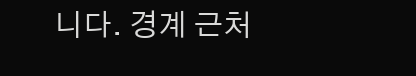니다. 경계 근처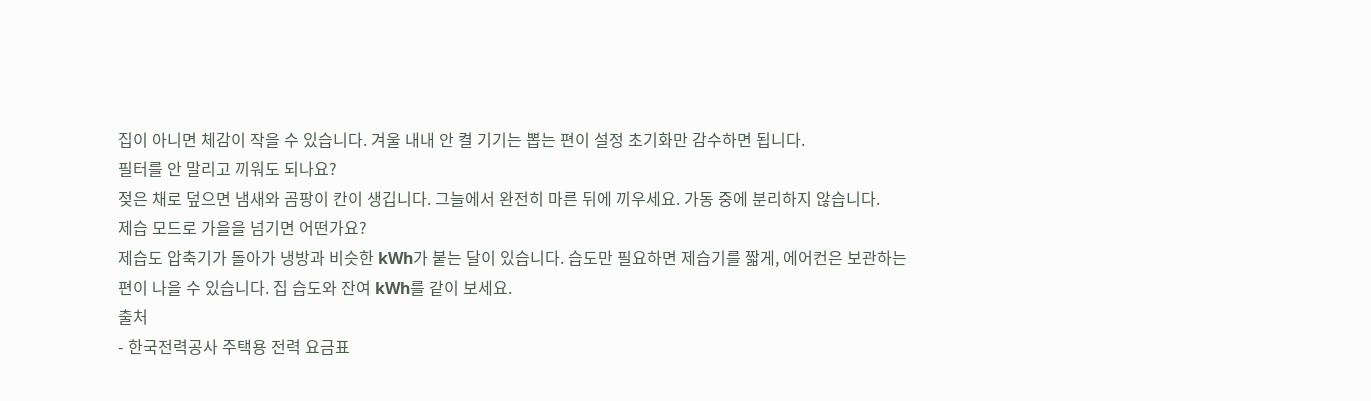집이 아니면 체감이 작을 수 있습니다. 겨울 내내 안 켤 기기는 뽑는 편이 설정 초기화만 감수하면 됩니다.
필터를 안 말리고 끼워도 되나요?
젖은 채로 덮으면 냄새와 곰팡이 칸이 생깁니다. 그늘에서 완전히 마른 뒤에 끼우세요. 가동 중에 분리하지 않습니다.
제습 모드로 가을을 넘기면 어떤가요?
제습도 압축기가 돌아가 냉방과 비슷한 kWh가 붙는 달이 있습니다. 습도만 필요하면 제습기를 짧게, 에어컨은 보관하는 편이 나을 수 있습니다. 집 습도와 잔여 kWh를 같이 보세요.
출처
- 한국전력공사 주택용 전력 요금표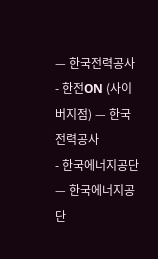— 한국전력공사
- 한전ON (사이버지점) — 한국전력공사
- 한국에너지공단 — 한국에너지공단